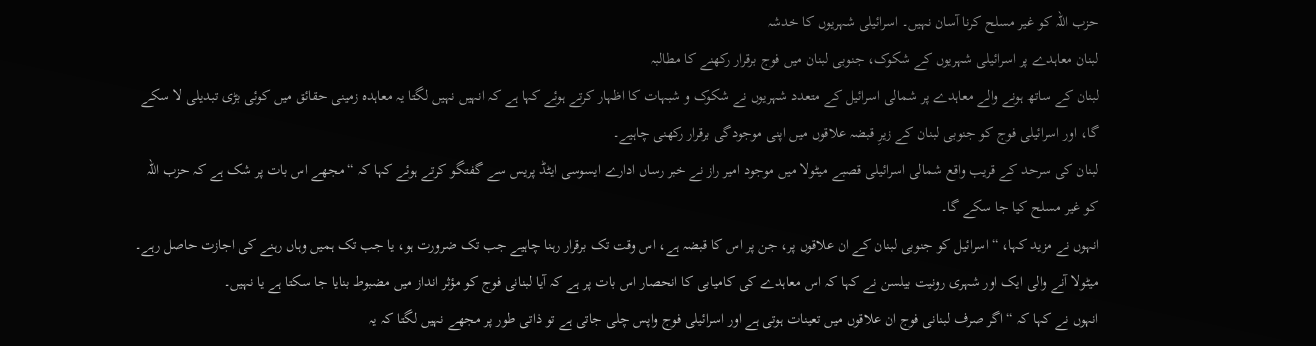حزب اللہ کو غیر مسلح کرنا آسان نہیں۔ اسرائیلی شہریوں کا خدشہ
لبنان معاہدے پر اسرائیلی شہریوں کے شکوک، جنوبی لبنان میں فوج برقرار رکھنے کا مطالبہ
لبنان کے ساتھ ہونے والے معاہدے پر شمالی اسرائیل کے متعدد شہریوں نے شکوک و شبہات کا اظہار کرتے ہوئے کہا ہے کہ انہیں نہیں لگتا یہ معاہدہ زمینی حقائق میں کوئی بڑی تبدیلی لا سکے گا، اور اسرائیلی فوج کو جنوبی لبنان کے زیرِ قبضہ علاقوں میں اپنی موجودگی برقرار رکھنی چاہیے۔
لبنان کی سرحد کے قریب واقع شمالی اسرائیلی قصبے میٹولا میں موجود امیر راز نے خبر رساں ادارے ایسوسی ایٹڈ پریس سے گفتگو کرتے ہوئے کہا کہ “مجھے اس بات پر شک ہے کہ حزب اللہ کو غیر مسلح کیا جا سکے گا۔
انہوں نے مزید کہا، “اسرائیل کو جنوبی لبنان کے ان علاقوں پر، جن پر اس کا قبضہ ہے، اس وقت تک برقرار رہنا چاہیے جب تک ضرورت ہو، یا جب تک ہمیں وہاں رہنے کی اجازت حاصل رہے۔
میٹولا آنے والی ایک اور شہری رونیت بیلسن نے کہا کہ اس معاہدے کی کامیابی کا انحصار اس بات پر ہے کہ آیا لبنانی فوج کو مؤثر انداز میں مضبوط بنایا جا سکتا ہے یا نہیں۔
انہوں نے کہا کہ “اگر صرف لبنانی فوج ان علاقوں میں تعینات ہوتی ہے اور اسرائیلی فوج واپس چلی جاتی ہے تو ذاتی طور پر مجھے نہیں لگتا کہ یہ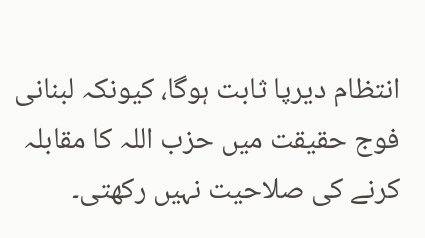انتظام دیرپا ثابت ہوگا، کیونکہ لبنانی فوج حقیقت میں حزب اللہ کا مقابلہ کرنے کی صلاحیت نہیں رکھتی۔